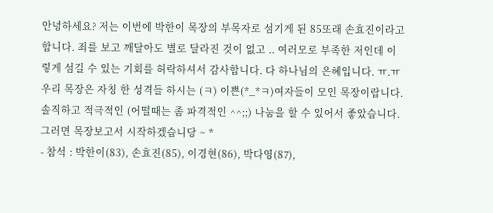안녕하세요? 저는 이번에 박한이 목장의 부목자로 섬기게 된 85또래 손효진이라고 합니다. 죄를 보고 깨달아도 별로 달라진 것이 없고 .. 여러모로 부족한 저인데 이렇게 섬길 수 있는 기회를 허락하셔서 감사합니다. 다 하나님의 은혜입니다. ㅠ.ㅠ
우리 목장은 자칭 한 성격들 하시는 (ㅋ) 이쁜(*_*ㅋ)여자들이 모인 목장이랍니다.
솔직하고 적극적인 (어떨때는 좀 파격적인 ^^;;) 나눔을 할 수 있어서 좋았습니다.
그러면 목장보고서 시작하겠습니당 ~ *
- 참석 : 박한이(83), 손효진(85), 이경현(86), 박다영(87),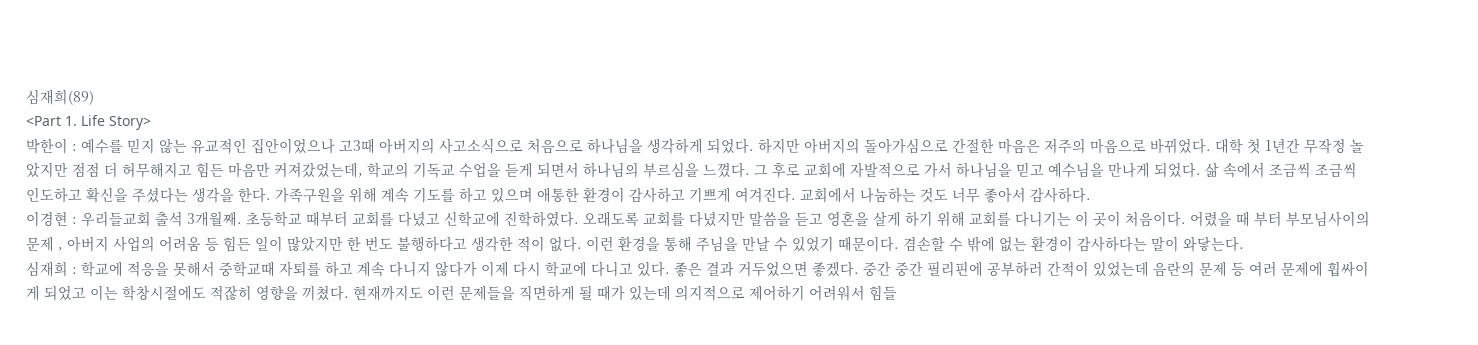심재희(89)
<Part 1. Life Story>
박한이 : 예수를 믿지 않는 유교적인 집안이었으나 고3때 아버지의 사고소식으로 처음으로 하나님을 생각하게 되었다. 하지만 아버지의 돌아가심으로 간절한 마음은 저주의 마음으로 바뀌었다. 대학 첫 1년간 무작정 놀았지만 점점 더 허무해지고 힘든 마음만 커져갔었는데, 학교의 기독교 수업을 듣게 되면서 하나님의 부르심을 느꼈다. 그 후로 교회에 자발적으로 가서 하나님을 믿고 예수님을 만나게 되었다. 삶 속에서 조금씩 조금씩 인도하고 확신을 주셨다는 생각을 한다. 가족구원을 위해 계속 기도를 하고 있으며 애통한 환경이 감사하고 기쁘게 여겨진다. 교회에서 나눔하는 것도 너무 좋아서 감사하다.
이경현 : 우리들교회 출석 3개월째. 초등학교 때부터 교회를 다녔고 신학교에 진학하였다. 오래도록 교회를 다녔지만 말씀을 듣고 영혼을 살게 하기 위해 교회를 다니기는 이 곳이 처음이다. 어렸을 때 부터 부모님사이의 문제 , 아버지 사업의 어려움 등 힘든 일이 많았지만 한 번도 불행하다고 생각한 적이 없다. 이런 환경을 통해 주님을 만날 수 있었기 때문이다. 겸손할 수 밖에 없는 환경이 감사하다는 말이 와닿는다.
심재희 : 학교에 적응을 못해서 중학교때 자퇴를 하고 계속 다니지 않다가 이제 다시 학교에 다니고 있다. 좋은 결과 거두었으면 좋겠다. 중간 중간 필리핀에 공부하러 간적이 있었는데 음란의 문제 등 여러 문제에 휩싸이게 되었고 이는 학창시절에도 적잖히 영향을 끼쳤다. 현재까지도 이런 문제들을 직면하게 될 때가 있는데 의지적으로 제어하기 어려워서 힘들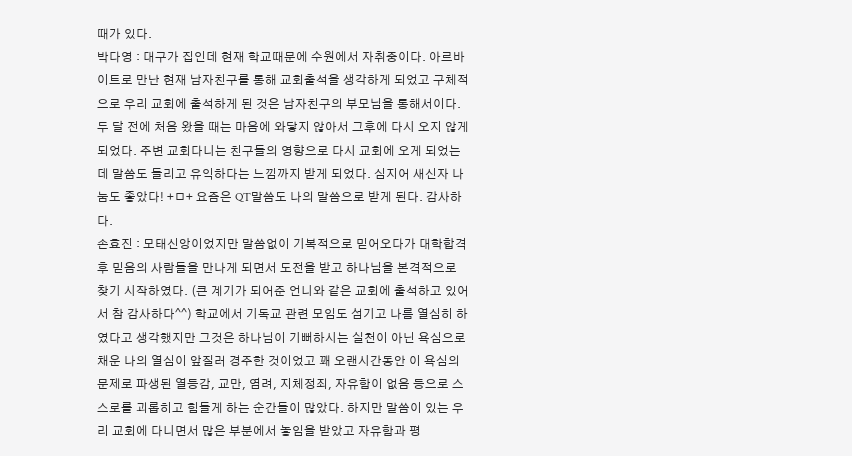때가 있다.
박다영 : 대구가 집인데 현재 학교때문에 수원에서 자취중이다. 아르바이트로 만난 현재 남자친구를 통해 교회출석을 생각하게 되었고 구체적으로 우리 교회에 출석하게 된 것은 남자친구의 부모님을 통해서이다. 두 달 전에 처음 왔을 때는 마음에 와닿지 않아서 그후에 다시 오지 않게 되었다. 주변 교회다니는 친구들의 영향으로 다시 교회에 오게 되었는데 말씀도 들리고 유익하다는 느낌까지 받게 되었다. 심지어 새신자 나눔도 좋았다! +ㅁ+ 요즘은 QT말씀도 나의 말씀으로 받게 된다. 감사하다.
손효진 : 모태신앙이었지만 말씀없이 기복적으로 믿어오다가 대학합격 후 믿음의 사람들을 만나게 되면서 도전을 받고 하나님을 본격적으로 찾기 시작하였다. (큰 계기가 되어준 언니와 같은 교회에 출석하고 있어서 참 감사하다^^) 학교에서 기독교 관련 모임도 섬기고 나름 열심히 하였다고 생각했지만 그것은 하나님이 기뻐하시는 실천이 아닌 욕심으로 채운 나의 열심이 앞질러 경주한 것이었고 꽤 오랜시간동안 이 욕심의 문제로 파생된 열등감, 교만, 염려, 지체정죄, 자유함이 없음 등으로 스스로를 괴롭히고 힘들게 하는 순간들이 많았다. 하지만 말씀이 있는 우리 교회에 다니면서 많은 부분에서 놓임을 받았고 자유함과 평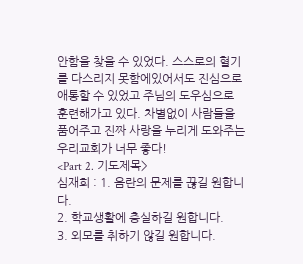안함을 찾을 수 있었다. 스스로의 혈기를 다스리지 못함에있어서도 진심으로 애통할 수 있었고 주님의 도우심으로 훈련해가고 있다. 차별없이 사람들을 품어주고 진짜 사랑을 누리게 도와주는 우리교회가 너무 좋다!
<Part 2. 기도제목>
심재희 : 1. 음란의 문제를 끊길 원합니다.
2. 학교생활에 충실하길 원합니다.
3. 외모를 취하기 않길 원합니다.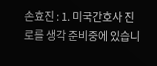손효진 : 1. 미국간호사 진로를 생각 준비중에 있습니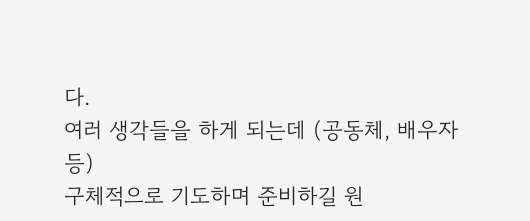다.
여러 생각들을 하게 되는데 (공동체, 배우자 등)
구체적으로 기도하며 준비하길 원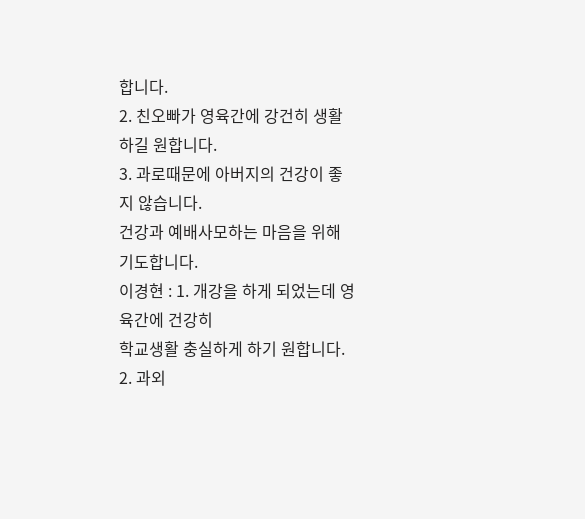합니다.
2. 친오빠가 영육간에 강건히 생활하길 원합니다.
3. 과로때문에 아버지의 건강이 좋지 않습니다.
건강과 예배사모하는 마음을 위해 기도합니다.
이경현 : 1. 개강을 하게 되었는데 영육간에 건강히
학교생활 충실하게 하기 원합니다.
2. 과외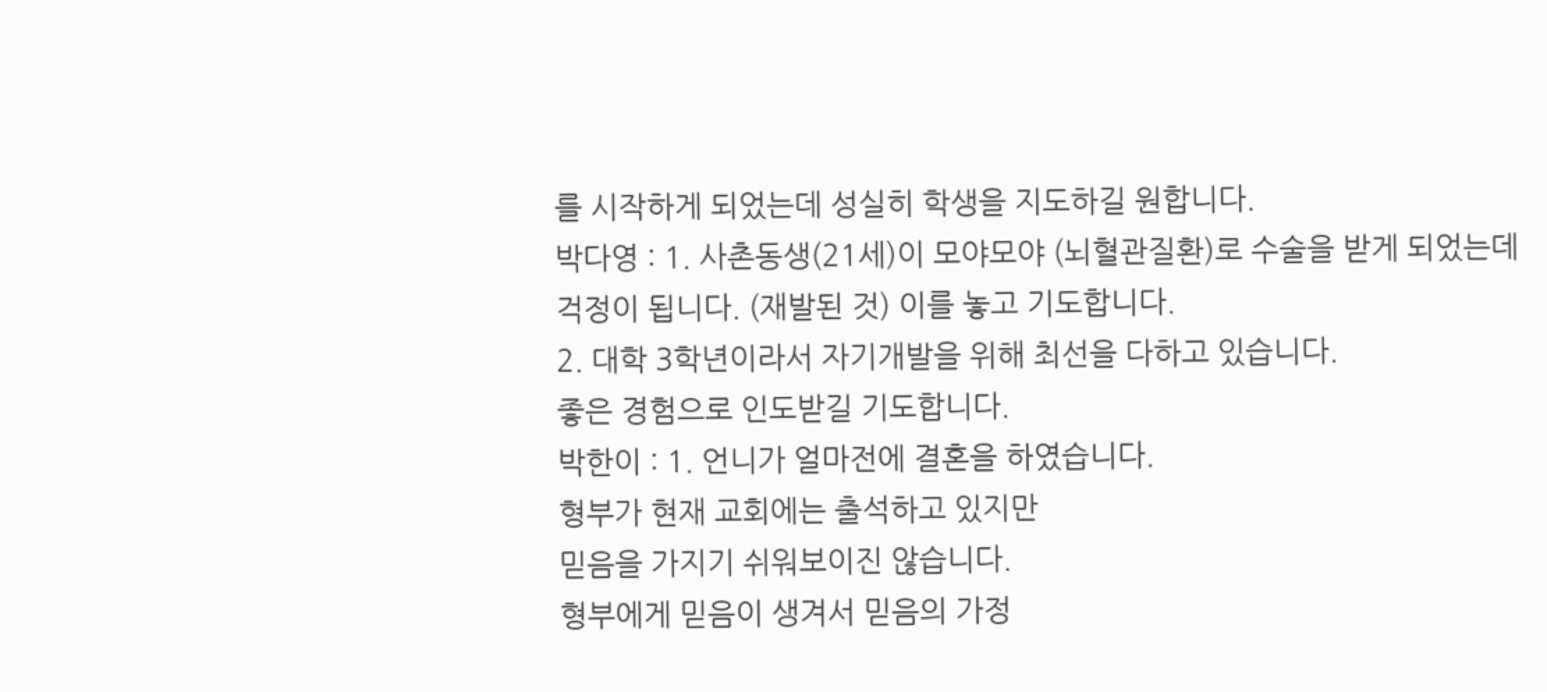를 시작하게 되었는데 성실히 학생을 지도하길 원합니다.
박다영 : 1. 사촌동생(21세)이 모야모야 (뇌혈관질환)로 수술을 받게 되었는데
걱정이 됩니다. (재발된 것) 이를 놓고 기도합니다.
2. 대학 3학년이라서 자기개발을 위해 최선을 다하고 있습니다.
좋은 경험으로 인도받길 기도합니다.
박한이 : 1. 언니가 얼마전에 결혼을 하였습니다.
형부가 현재 교회에는 출석하고 있지만
믿음을 가지기 쉬워보이진 않습니다.
형부에게 믿음이 생겨서 믿음의 가정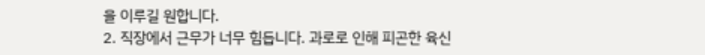을 이루길 원합니다.
2. 직장에서 근무가 너무 힘듭니다. 과로로 인해 피곤한 육신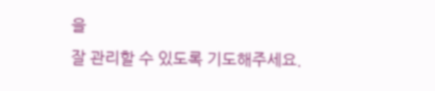을
잘 관리할 수 있도록 기도해주세요.